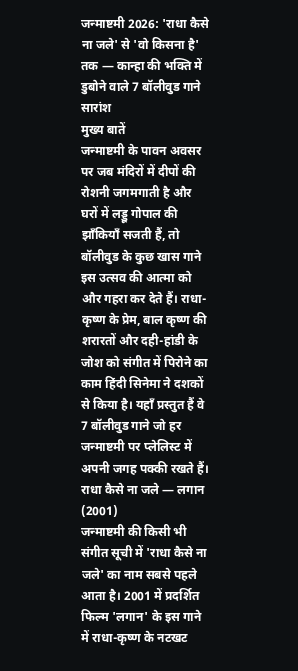जन्माष्टमी 2026: 'राधा कैसे ना जले' से 'वो किसना है' तक — कान्हा की भक्ति में डुबोने वाले 7 बॉलीवुड गाने
सारांश
मुख्य बातें
जन्माष्टमी के पावन अवसर पर जब मंदिरों में दीपों की रोशनी जगमगाती है और घरों में लड्डू गोपाल की झाँकियाँ सजती हैं, तो बॉलीवुड के कुछ खास गाने इस उत्सव की आत्मा को और गहरा कर देते हैं। राधा-कृष्ण के प्रेम, बाल कृष्ण की शरारतों और दही-हांडी के जोश को संगीत में पिरोने का काम हिंदी सिनेमा ने दशकों से किया है। यहाँ प्रस्तुत हैं वे 7 बॉलीवुड गाने जो हर जन्माष्टमी पर प्लेलिस्ट में अपनी जगह पक्की रखते हैं।
राधा कैसे ना जले — लगान (2001)
जन्माष्टमी की किसी भी संगीत सूची में 'राधा कैसे ना जले' का नाम सबसे पहले आता है। 2001 में प्रदर्शित फिल्म 'लगान' के इस गाने में राधा-कृष्ण के नटखट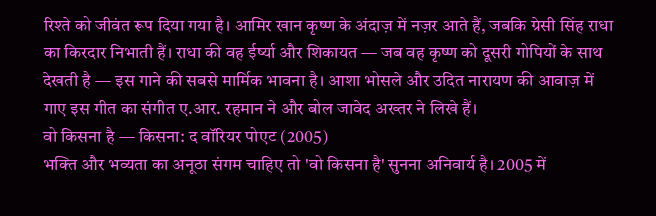रिश्ते को जीवंत रूप दिया गया है। आमिर खान कृष्ण के अंदाज़ में नज़र आते हैं, जबकि ग्रेसी सिंह राधा का किरदार निभाती हैं। राधा की वह ईर्ष्या और शिकायत — जब वह कृष्ण को दूसरी गोपियों के साथ देखती है — इस गाने की सबसे मार्मिक भावना है। आशा भोसले और उदित नारायण की आवाज़ में गाए इस गीत का संगीत ए.आर. रहमान ने और बोल जावेद अख्तर ने लिखे हैं।
वो किसना है — किसना: द वॉरियर पोएट (2005)
भक्ति और भव्यता का अनूठा संगम चाहिए तो 'वो किसना है' सुनना अनिवार्य है। 2005 में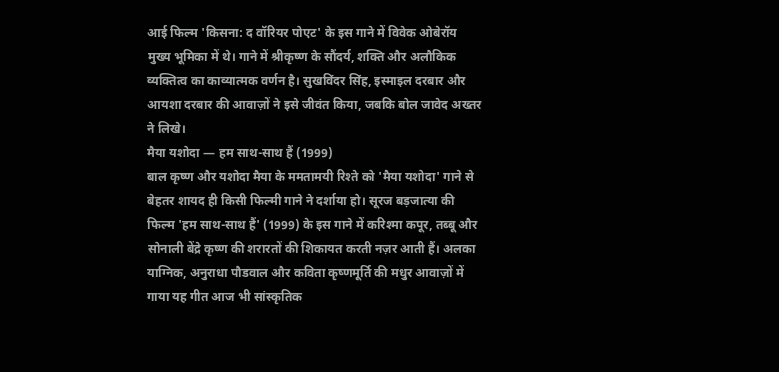आई फिल्म 'किसना: द वॉरियर पोएट' के इस गाने में विवेक ओबेरॉय मुख्य भूमिका में थे। गाने में श्रीकृष्ण के सौंदर्य, शक्ति और अलौकिक व्यक्तित्व का काव्यात्मक वर्णन है। सुखविंदर सिंह, इस्माइल दरबार और आयशा दरबार की आवाज़ों ने इसे जीवंत किया, जबकि बोल जावेद अख्तर ने लिखे।
मैया यशोदा — हम साथ-साथ हैं (1999)
बाल कृष्ण और यशोदा मैया के ममतामयी रिश्ते को 'मैया यशोदा' गाने से बेहतर शायद ही किसी फिल्मी गाने ने दर्शाया हो। सूरज बड़जात्या की फिल्म 'हम साथ-साथ हैं' (1999) के इस गाने में करिश्मा कपूर, तब्बू और सोनाली बेंद्रे कृष्ण की शरारतों की शिकायत करती नज़र आती हैं। अलका याग्निक, अनुराधा पौडवाल और कविता कृष्णमूर्ति की मधुर आवाज़ों में गाया यह गीत आज भी सांस्कृतिक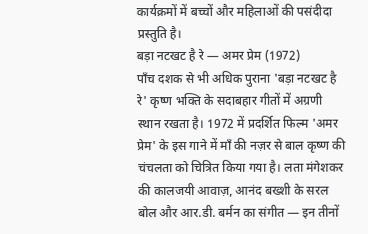कार्यक्रमों में बच्चों और महिलाओं की पसंदीदा प्रस्तुति है।
बड़ा नटखट है रे — अमर प्रेम (1972)
पाँच दशक से भी अधिक पुराना 'बड़ा नटखट है रे' कृष्ण भक्ति के सदाबहार गीतों में अग्रणी स्थान रखता है। 1972 में प्रदर्शित फिल्म 'अमर प्रेम' के इस गाने में माँ की नज़र से बाल कृष्ण की चंचलता को चित्रित किया गया है। लता मंगेशकर की कालजयी आवाज़, आनंद बख्शी के सरल बोल और आर.डी. बर्मन का संगीत — इन तीनों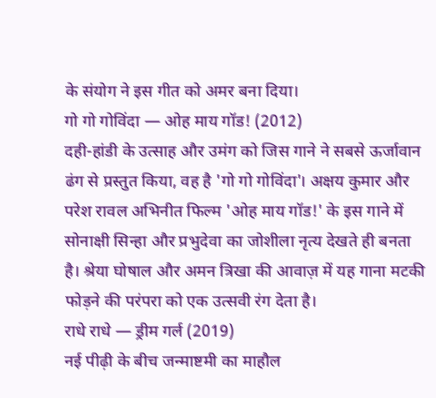के संयोग ने इस गीत को अमर बना दिया।
गो गो गोविंदा — ओह माय गॉड! (2012)
दही-हांडी के उत्साह और उमंग को जिस गाने ने सबसे ऊर्जावान ढंग से प्रस्तुत किया, वह है 'गो गो गोविंदा'। अक्षय कुमार और परेश रावल अभिनीत फिल्म 'ओह माय गॉड!' के इस गाने में सोनाक्षी सिन्हा और प्रभुदेवा का जोशीला नृत्य देखते ही बनता है। श्रेया घोषाल और अमन त्रिखा की आवाज़ में यह गाना मटकी फोड़ने की परंपरा को एक उत्सवी रंग देता है।
राधे राधे — ड्रीम गर्ल (2019)
नई पीढ़ी के बीच जन्माष्टमी का माहौल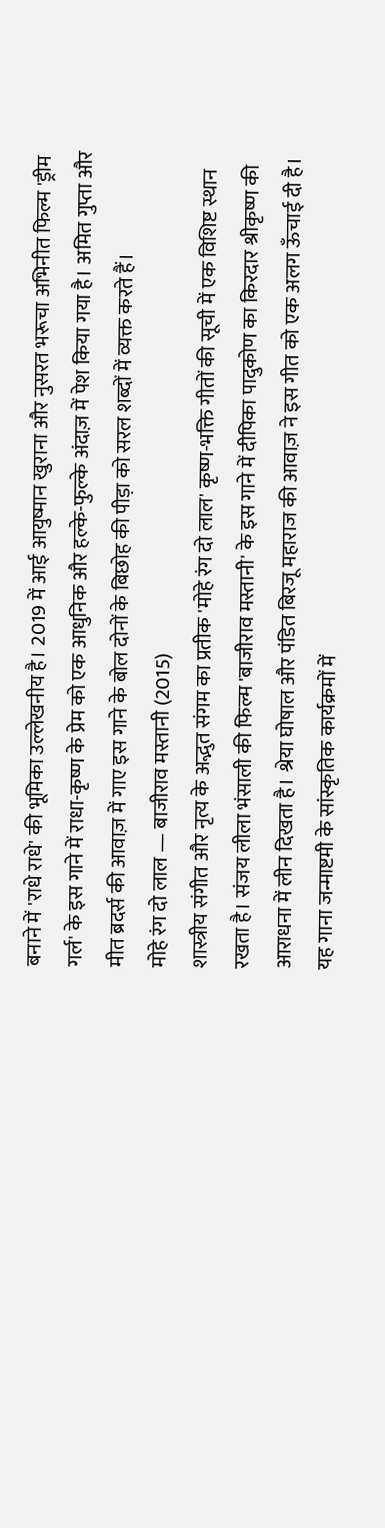बनाने में 'राधे राधे' की भूमिका उल्लेखनीय है। 2019 में आई आयुष्मान खुराना और नुसरत भरूचा अभिनीत फिल्म 'ड्रीम गर्ल' के इस गाने में राधा-कृष्ण के प्रेम को एक आधुनिक और हल्के-फुल्के अंदाज़ में पेश किया गया है। अमित गुप्ता और मीत ब्रदर्स की आवाज़ में गाए इस गाने के बोल दोनों के बिछोह की पीड़ा को सरल शब्दों में व्यक्त करते हैं।
मोहे रंग दो लाल — बाजीराव मस्तानी (2015)
शास्त्रीय संगीत और नृत्य के अद्भुत संगम का प्रतीक 'मोहे रंग दो लाल' कृष्ण-भक्ति गीतों की सूची में एक विशिष्ट स्थान रखता है। संजय लीला भंसाली की फिल्म 'बाजीराव मस्तानी' के इस गाने में दीपिका पादुकोण का किरदार श्रीकृष्ण की आराधना में लीन दिखता है। श्रेया घोषाल और पंडित बिरजू महाराज की आवाज़ ने इस गीत को एक अलग ऊँचाई दी है। यह गाना जन्माष्टमी के सांस्कृतिक कार्यक्रमों में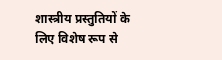शास्त्रीय प्रस्तुतियों के लिए विशेष रूप से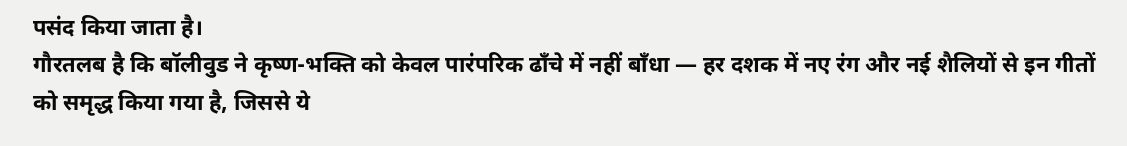पसंद किया जाता है।
गौरतलब है कि बॉलीवुड ने कृष्ण-भक्ति को केवल पारंपरिक ढाँचे में नहीं बाँधा — हर दशक में नए रंग और नई शैलियों से इन गीतों को समृद्ध किया गया है, जिससे ये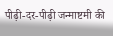पीढ़ी-दर-पीढ़ी जन्माष्टमी की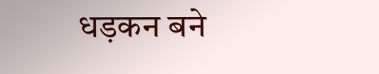धड़कन बने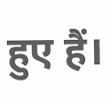हुए हैं।